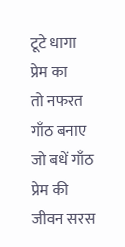टूटे धागा प्रेम का
तो नफरत गाँठ बनाए
जो बधें गाँठ प्रेम की
जीवन सरस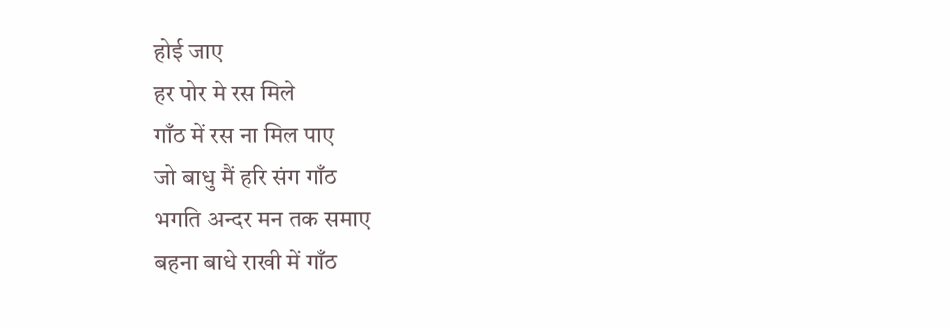होई जाए
हर पोर मे रस मिले
गाँठ में रस ना मिल पाए
जो बाधु मैं हरि संग गाँठ
भगति अन्दर मन तक समाए
बहना बाधे राखी में गाँठ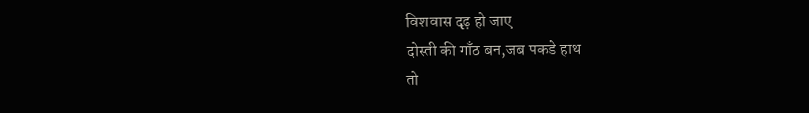विशवास दृढ़ हो जाए
दोस्ती की गाँठ बन,जब पकडे हाथ
तो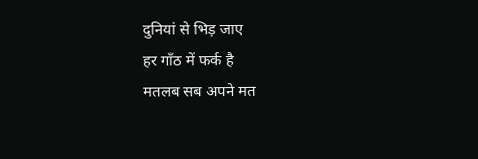दुनियां से भिड़ जाए
हर गाँठ में फर्क है
मतलब सब अपने मत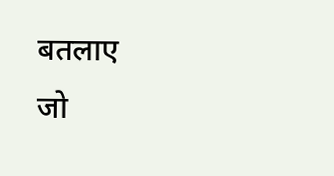बतलाए
जो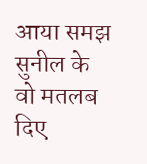आया समझ सुनील के
वो मतलब दिए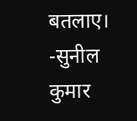बतलाए।
-सुनील कुमार